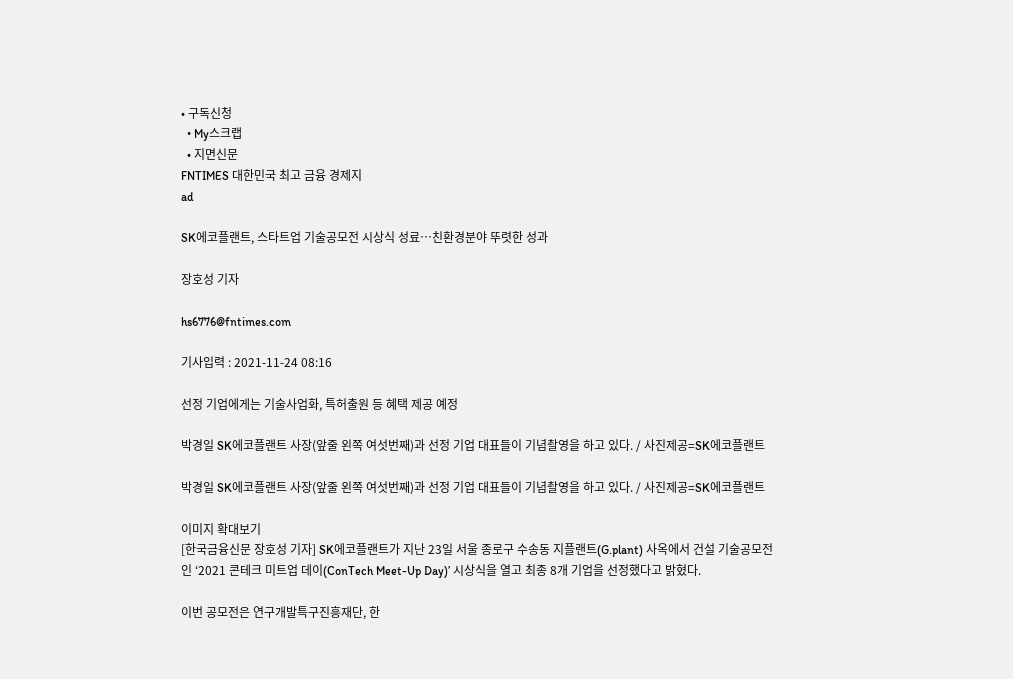• 구독신청
  • My스크랩
  • 지면신문
FNTIMES 대한민국 최고 금융 경제지
ad

SK에코플랜트, 스타트업 기술공모전 시상식 성료…친환경분야 뚜렷한 성과

장호성 기자

hs6776@fntimes.com

기사입력 : 2021-11-24 08:16

선정 기업에게는 기술사업화, 특허출원 등 혜택 제공 예정

박경일 SK에코플랜트 사장(앞줄 왼쪽 여섯번째)과 선정 기업 대표들이 기념촬영을 하고 있다. / 사진제공=SK에코플랜트

박경일 SK에코플랜트 사장(앞줄 왼쪽 여섯번째)과 선정 기업 대표들이 기념촬영을 하고 있다. / 사진제공=SK에코플랜트

이미지 확대보기
[한국금융신문 장호성 기자] SK에코플랜트가 지난 23일 서울 종로구 수송동 지플랜트(G.plant) 사옥에서 건설 기술공모전인 ‘2021 콘테크 미트업 데이(ConTech Meet-Up Day)’ 시상식을 열고 최종 8개 기업을 선정했다고 밝혔다.

이번 공모전은 연구개발특구진흥재단, 한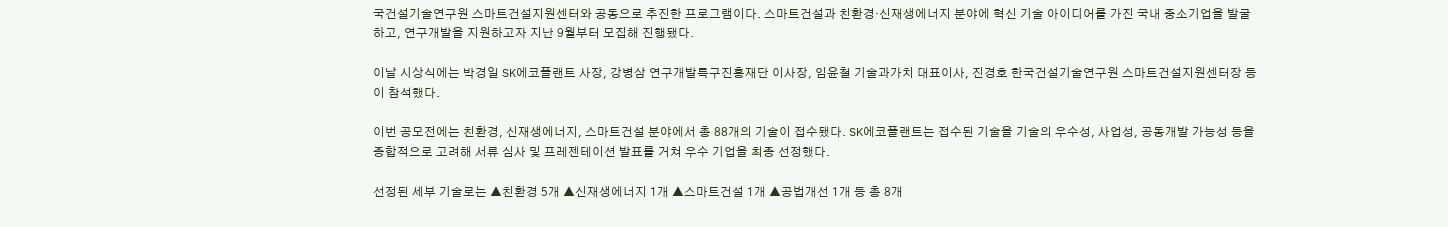국건설기술연구원 스마트건설지원센터와 공동으로 추진한 프로그램이다. 스마트건설과 친환경·신재생에너지 분야에 혁신 기술 아이디어를 가진 국내 중소기업을 발굴하고, 연구개발을 지원하고자 지난 9월부터 모집해 진행됐다.

이날 시상식에는 박경일 SK에코플랜트 사장, 강병삼 연구개발특구진흥재단 이사장, 임윤철 기술과가치 대표이사, 진경호 한국건설기술연구원 스마트건설지원센터장 등이 참석했다.

이번 공모전에는 친환경, 신재생에너지, 스마트건설 분야에서 총 88개의 기술이 접수됐다. SK에코플랜트는 접수된 기술을 기술의 우수성, 사업성, 공동개발 가능성 등을 종합적으로 고려해 서류 심사 및 프레젠테이션 발표를 거쳐 우수 기업을 최종 선정했다.

선정된 세부 기술로는 ▲친환경 5개 ▲신재생에너지 1개 ▲스마트건설 1개 ▲공법개선 1개 등 총 8개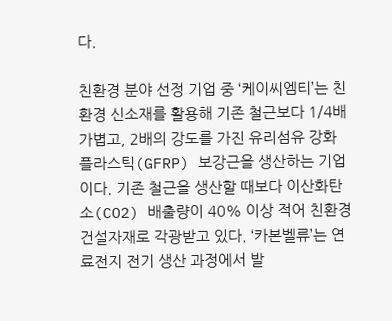다.

친환경 분야 선정 기업 중 ‘케이씨엠티’는 친환경 신소재를 활용해 기존 철근보다 1/4배 가볍고, 2배의 강도를 가진 유리섬유 강화 플라스틱(GFRP) 보강근을 생산하는 기업이다. 기존 철근을 생산할 때보다 이산화탄소(CO2) 배출량이 40% 이상 적어 친환경 건설자재로 각광받고 있다. ‘카본벨류’는 연료전지 전기 생산 과정에서 발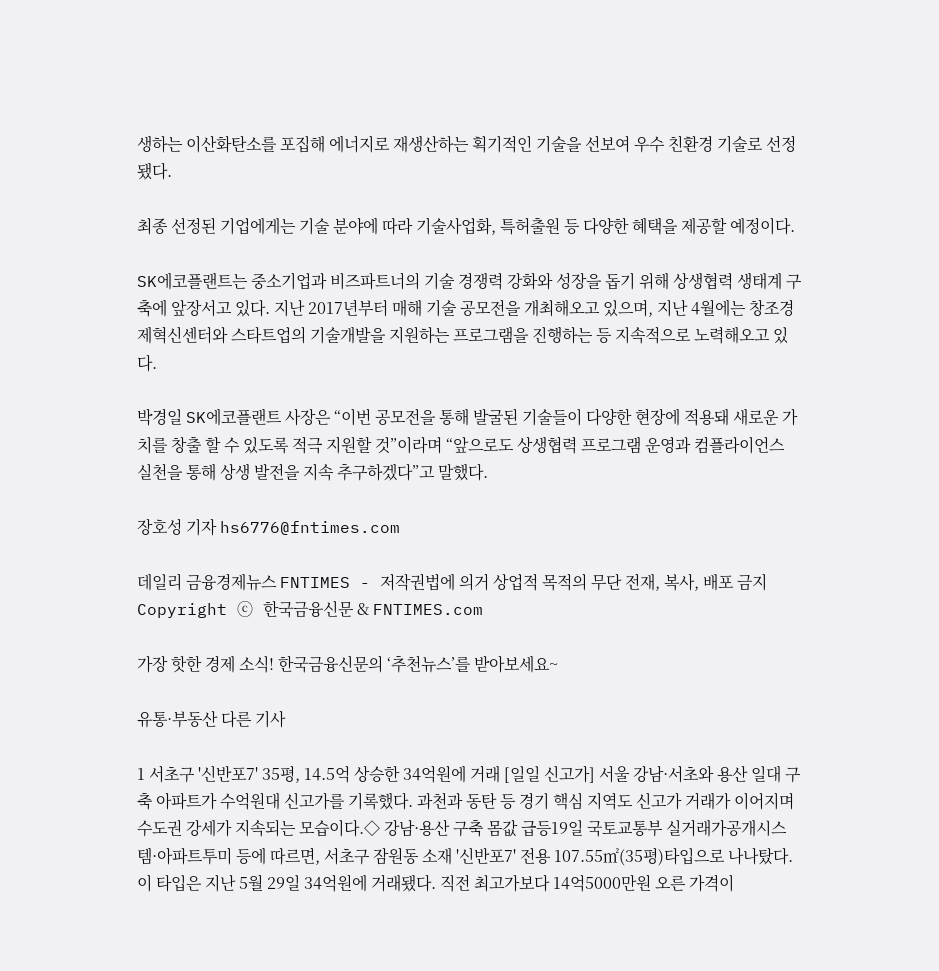생하는 이산화탄소를 포집해 에너지로 재생산하는 획기적인 기술을 선보여 우수 친환경 기술로 선정됐다.

최종 선정된 기업에게는 기술 분야에 따라 기술사업화, 특허출원 등 다양한 혜택을 제공할 예정이다.

SK에코플랜트는 중소기업과 비즈파트너의 기술 경쟁력 강화와 성장을 돕기 위해 상생협력 생태계 구축에 앞장서고 있다. 지난 2017년부터 매해 기술 공모전을 개최해오고 있으며, 지난 4월에는 창조경제혁신센터와 스타트업의 기술개발을 지원하는 프로그램을 진행하는 등 지속적으로 노력해오고 있다.

박경일 SK에코플랜트 사장은 “이번 공모전을 통해 발굴된 기술들이 다양한 현장에 적용돼 새로운 가치를 창출 할 수 있도록 적극 지원할 것”이라며 “앞으로도 상생협력 프로그램 운영과 컴플라이언스 실천을 통해 상생 발전을 지속 추구하겠다”고 말했다.

장호성 기자 hs6776@fntimes.com

데일리 금융경제뉴스 FNTIMES - 저작권법에 의거 상업적 목적의 무단 전재, 복사, 배포 금지
Copyright ⓒ 한국금융신문 & FNTIMES.com

가장 핫한 경제 소식! 한국금융신문의 ‘추천뉴스’를 받아보세요~

유통·부동산 다른 기사

1 서초구 '신반포7' 35평, 14.5억 상승한 34억원에 거래 [일일 신고가] 서울 강남·서초와 용산 일대 구축 아파트가 수억원대 신고가를 기록했다. 과천과 동탄 등 경기 핵심 지역도 신고가 거래가 이어지며 수도권 강세가 지속되는 모습이다.◇ 강남·용산 구축 몸값 급등19일 국토교통부 실거래가공개시스템·아파트투미 등에 따르면, 서초구 잠원동 소재 '신반포7' 전용 107.55㎡(35평)타입으로 나나탔다. 이 타입은 지난 5월 29일 34억원에 거래됐다. 직전 최고가보다 14억5000만원 오른 가격이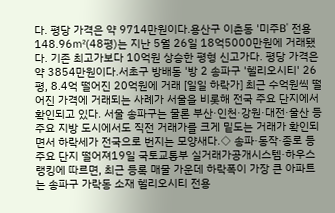다. 평당 가격은 약 9714만원이다.용산구 이촌동 '미주B' 전용 148.96㎡(48평)는 지난 5월 26일 18억5000만원에 거래됐다. 기존 최고가보다 10억원 상승한 평형 신고가다. 평당 가격은 약 3854만원이다.서초구 방배동 '방 2 송파구 '헬리오시티' 26평, 8.4억 떨어진 20억원에 거래 [일일 하락가] 최근 수억원씩 떨어진 가격에 거래되는 사례가 서울을 비롯해 전국 주요 단지에서확인되고 있다. 서울 송파구는 물론 부산·인천·강원·대전·울산 등 주요 지방 도시에서도 직전 거래가를 크게 밑도는 거래가 확인되면서 하락세가 전국으로 번지는 모양새다.◇ 송파·동작·종로 등 주요 단지 떨어져19일 국토교통부 실거래가공개시스템·하우스랭킹에 따르면, 최근 등록 매물 가운데 하락폭이 가장 큰 아파트는 송파구 가락동 소재 헬리오시티 전용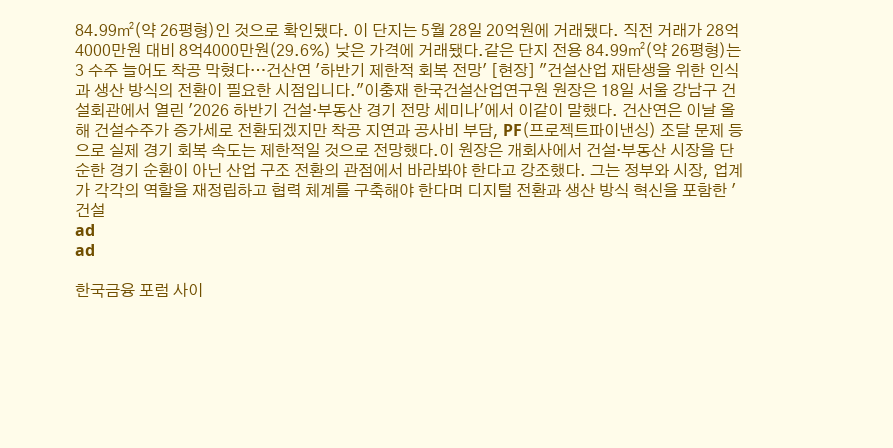84.99㎡(약 26평형)인 것으로 확인됐다. 이 단지는 5월 28일 20억원에 거래됐다. 직전 거래가 28억4000만원 대비 8억4000만원(29.6%) 낮은 가격에 거래됐다.같은 단지 전용 84.99㎡(약 26평형)는 3 수주 늘어도 착공 막혔다…건산연 '하반기 제한적 회복 전망' [현장] "건설산업 재탄생을 위한 인식과 생산 방식의 전환이 필요한 시점입니다."이충재 한국건설산업연구원 원장은 18일 서울 강남구 건설회관에서 열린 '2026 하반기 건설·부동산 경기 전망 세미나'에서 이같이 말했다. 건산연은 이날 올해 건설수주가 증가세로 전환되겠지만 착공 지연과 공사비 부담, PF(프로젝트파이낸싱) 조달 문제 등으로 실제 경기 회복 속도는 제한적일 것으로 전망했다.이 원장은 개회사에서 건설·부동산 시장을 단순한 경기 순환이 아닌 산업 구조 전환의 관점에서 바라봐야 한다고 강조했다. 그는 정부와 시장, 업계가 각각의 역할을 재정립하고 협력 체계를 구축해야 한다며 디지털 전환과 생산 방식 혁신을 포함한 '건설
ad
ad

한국금융 포럼 사이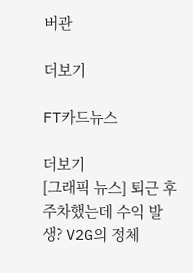버관

더보기

FT카드뉴스

더보기
[그래픽 뉴스] 퇴근 후 주차했는데 수익 발생? V2G의 정체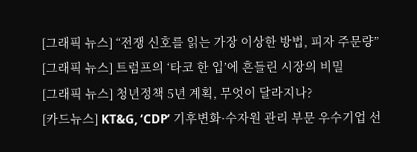[그래픽 뉴스] “전쟁 신호를 읽는 가장 이상한 방법, 피자 주문량”
[그래픽 뉴스] 트럼프의 ‘타코 한 입’에 흔들린 시장의 비밀
[그래픽 뉴스] 청년정책 5년 계획, 무엇이 달라지나?
[카드뉴스] KT&G, ‘CDP’ 기후변화·수자원 관리 부문 우수기업 선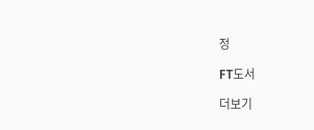정

FT도서

더보기